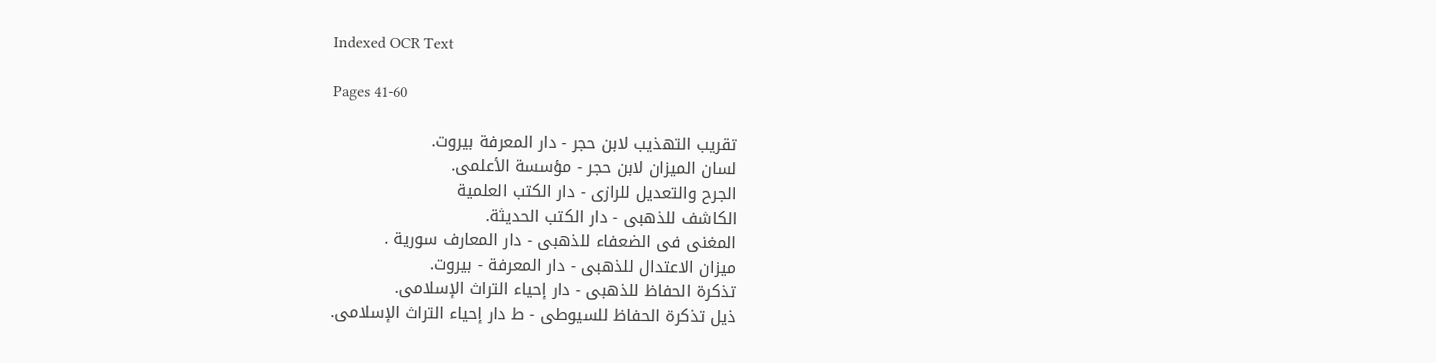Indexed OCR Text

Pages 41-60

تقريب التهذيب لابن حجر - دار المعرفة بيروت.
لسان الميزان لابن حجر - مؤسسة الأعلمى.
الجرح والتعديل للرازى - دار الكتب العلمية
الكاشف للذهبى - دار الكتب الحديثة.
المغنى فى الضعفاء للذهبى - دار المعارف سورية .
ميزان الاعتدال للذهبى - دار المعرفة - بيروت.
تذكرة الحفاظ للذهبى - دار إحياء التراث الإسلامى.
ذيل تذكرة الحفاظ للسيوطى - ط دار إحياء التراث الإسلامى.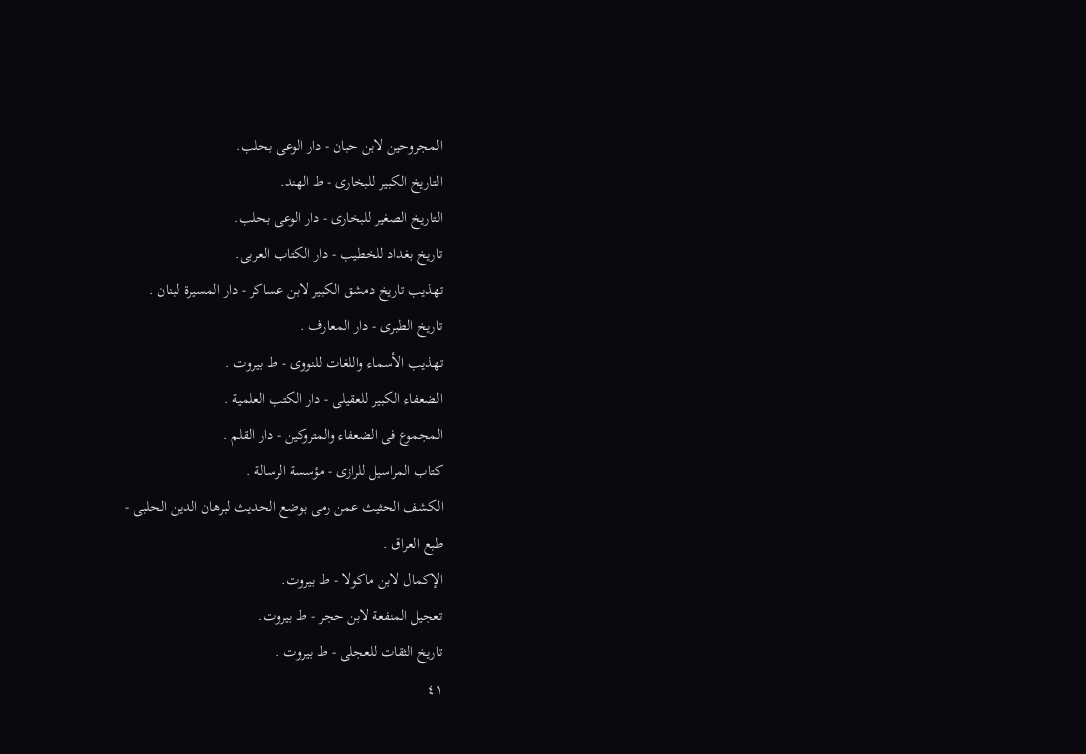المجروحين لابن حبان - دار الوعى بحلب.
التاريخ الكبير للبخارى - ط الهند.
التاريخ الصغير للبخارى - دار الوعى بحلب.
تاريخ بغداد للخطيب - دار الكتاب العربى.
تهذيب تاريخ دمشق الكبير لابن عساكر - دار المسيرة لبنان .
تاريخ الطبرى - دار المعارف .
تهذيب الأسماء واللغات للنووى - ط بيروت .
الضعفاء الكبير للعقيلى - دار الكتب العلمية .
المجموع فى الضعفاء والمتروكين - دار القلم .
كتاب المراسيل للرازى - مؤسسة الرسالة .
الكشف الحثيث عمن رمى بوضع الحديث لبرهان الدين الحلبى -
طبع العراق .
الإكمال لابن ماكولا - ط بيروت.
تعجيل المنفعة لابن حجر - ط بيروت.
تاريخ الثقات للعجلى - ط بيروت .
٤١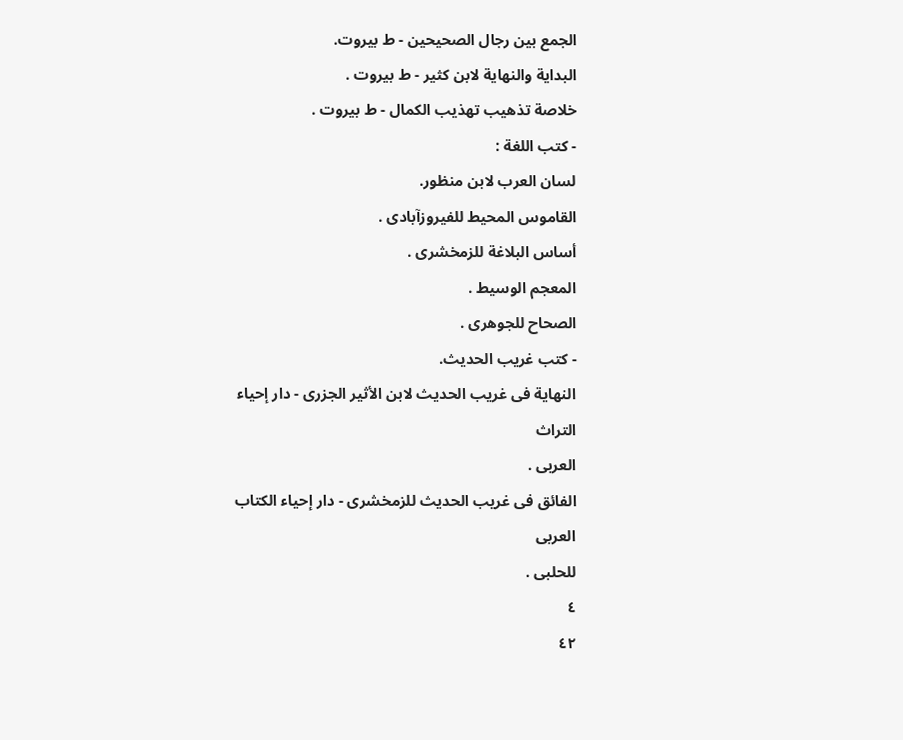الجمع بين رجال الصحيحين - ط بيروت.
البداية والنهاية لابن كثير - ط بيروت .
خلاصة تذهيب تهذيب الكمال - ط بيروت .
- كتب اللغة :
لسان العرب لابن منظور.
القاموس المحيط للفيروزآبادى .
أساس البلاغة للزمخشرى .
المعجم الوسيط .
الصحاح للجوهرى .
- كتب غريب الحديث.
النهاية فى غريب الحديث لابن الأثير الجزرى - دار إحياء التراث
العربى .
الفائق فى غريب الحديث للزمخشرى - دار إحياء الكتاب العربى
للحلبى .
٤
٤٢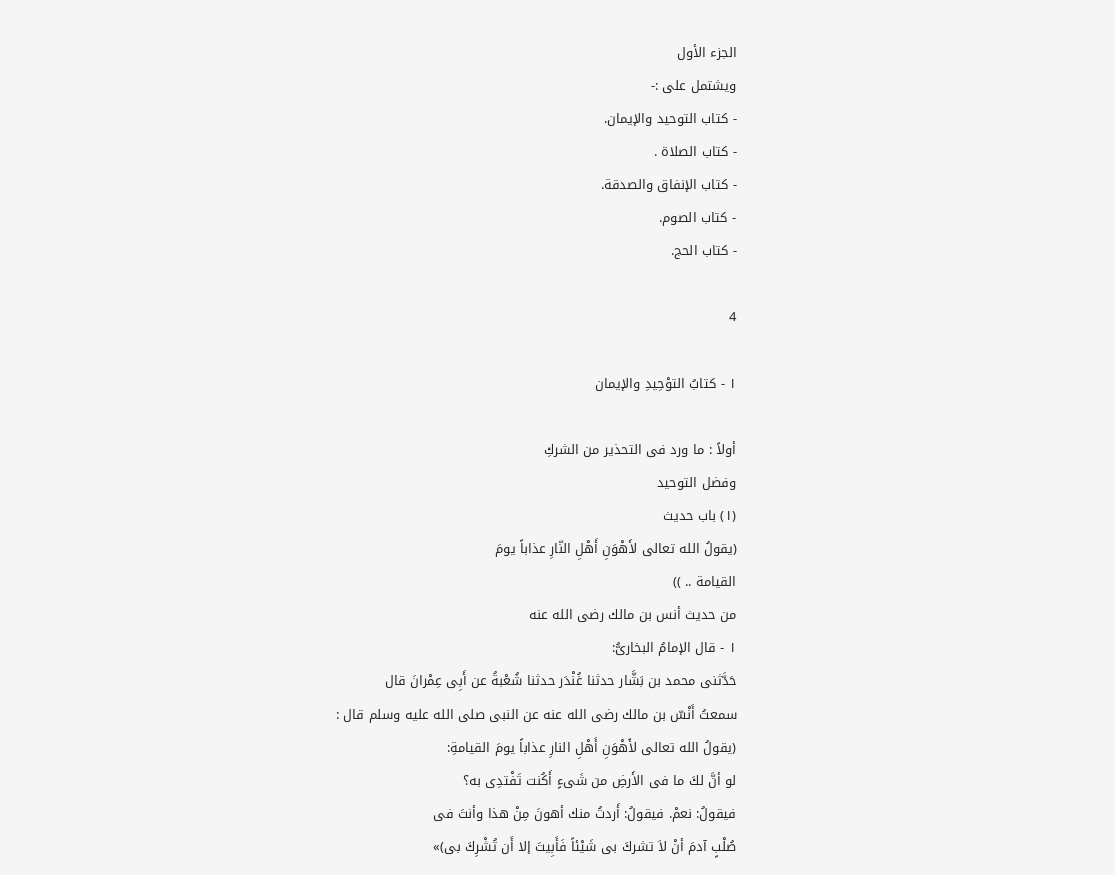الجزء الأول
ويشتمل على :-
- كتاب التوحيد والإيمان.
- كتاب الصلاة .
- كتاب الإنفاق والصدقة.
- كتاب الصوم.
- كتاب الحج.

4

١ - كتابُ التوْحِيدِ والإيمان

أولاً : ما ورد فى التحذير من الشركِ
وفضل التوحيد
(١) باب حديث
(يقولُ الله تعالى لأَهْوَنِ أَهْلِ النّارِ عذاباً يومَ
القيامة .. ))
من حديث أنس بن مالك رضى الله عنه
١ - قال الإمامُ البخارىُّ:
حَدَّثنى محمد بن بَشَّار حدثنا غُنْدَر حدثنا شُعْبةُ عن أَبِى عِمْرانَ قال
سمعتُ أَنْسّ بن مالك رضى الله عنه عن النبى صلى الله عليه وسلم قال :
(يقولُ الله تعالى لأَهْوَنِ أَهْلِ النارِ عذاباً يومَ القيامةِ:
لو أنَّ لكَ ما فى الأَرضِ من شَىءٍ أَكُنت تَفْتدِى به؟
فيقولُ: نعمْ. فيقولُ: أَردتُ منك أهونَ مِنْ هذا وأنتَ فى
صُلْبٍ آدمَ أنْ لاَ تشركَ بى شَيْئاً فَأَبِيتَ إلا أَن تُشْرِكَ بى)»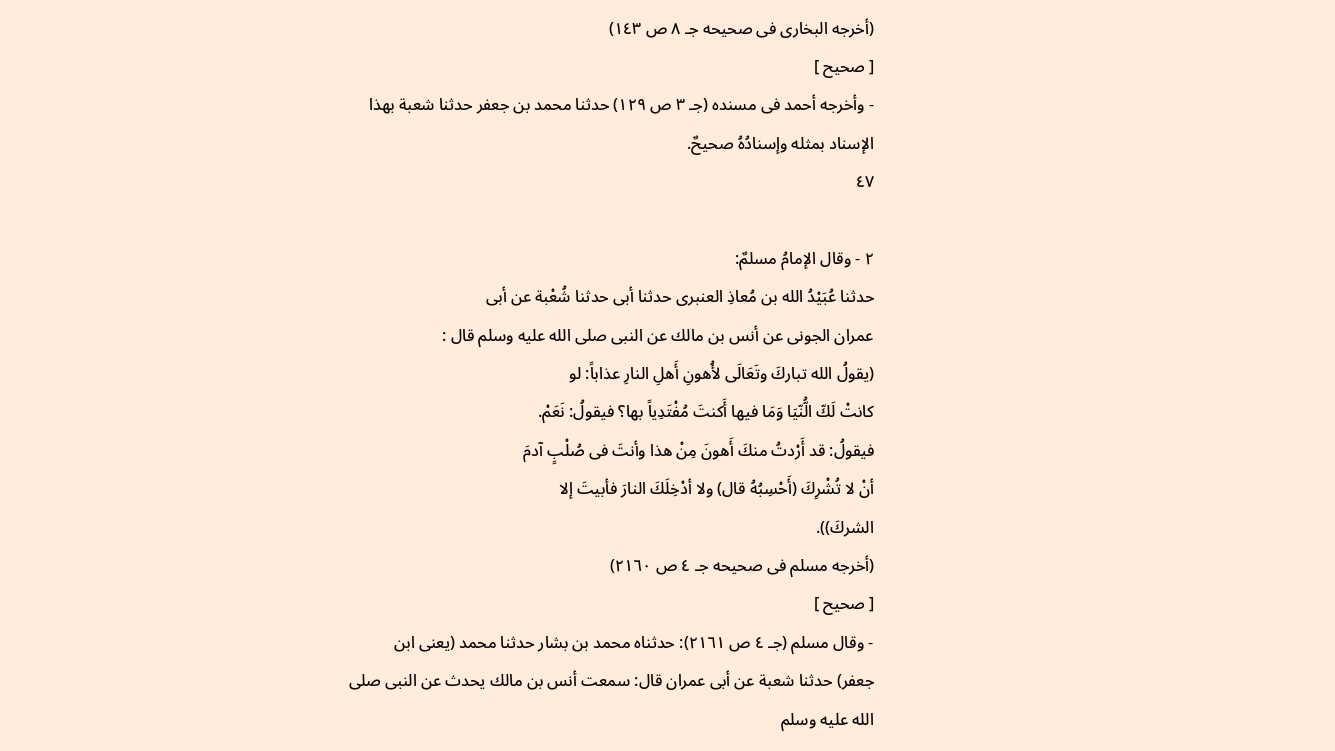(أخرجه البخارى فى صحيحه جـ ٨ ص ١٤٣)
[ صحیح ]
- وأخرجه أحمد فى مسنده (جـ ٣ ص ١٢٩) حدثنا محمد بن جعفر حدثنا شعبة بهذا
الإسناد بمثله وإسنادُهُ صحيحٌ.
٤٧

٢ - وقال الإمامُ مسلمٌ:
حدثنا عُبَيْدُ الله بن مُعاذِ العنبرى حدثنا أبى حدثنا شُعْبة عن أبى
عمران الجونى عن أنس بن مالك عن النبى صلى الله عليه وسلم قال :
(يقولُ الله تباركَ وتَعَالَى لأُهونِ أَهلِ النارِ عذاباً: لو
كانتْ لَكّ الُّنّيَا وَمَا فيها أَكنتَ مُفْتَدِياً بها؟ فيقولُ: نَعَمْ.
فيقولُ: قد أَرْدتُ منكَ أَهونَ مِنْ هذا وأنتَ فى صُلْبٍ آدمَ
أنْ لا تُشْرِكَ (أَحْسِبُهُ قال) ولا أدْخِلَكَ النارَ فأبيتَ إلا
الشركَ)).
(أخرجه مسلم فى صحيحه جـ ٤ ص ٢١٦٠)
[ صحيح ]
- وقال مسلم (جـ ٤ ص ٢١٦١): حدثناه محمد بن بشار حدثنا محمد (يعنى ابن
جعفر) حدثنا شعبة عن أبى عمران قال: سمعت أنس بن مالك يحدث عن النبى صلى
الله عليه وسلم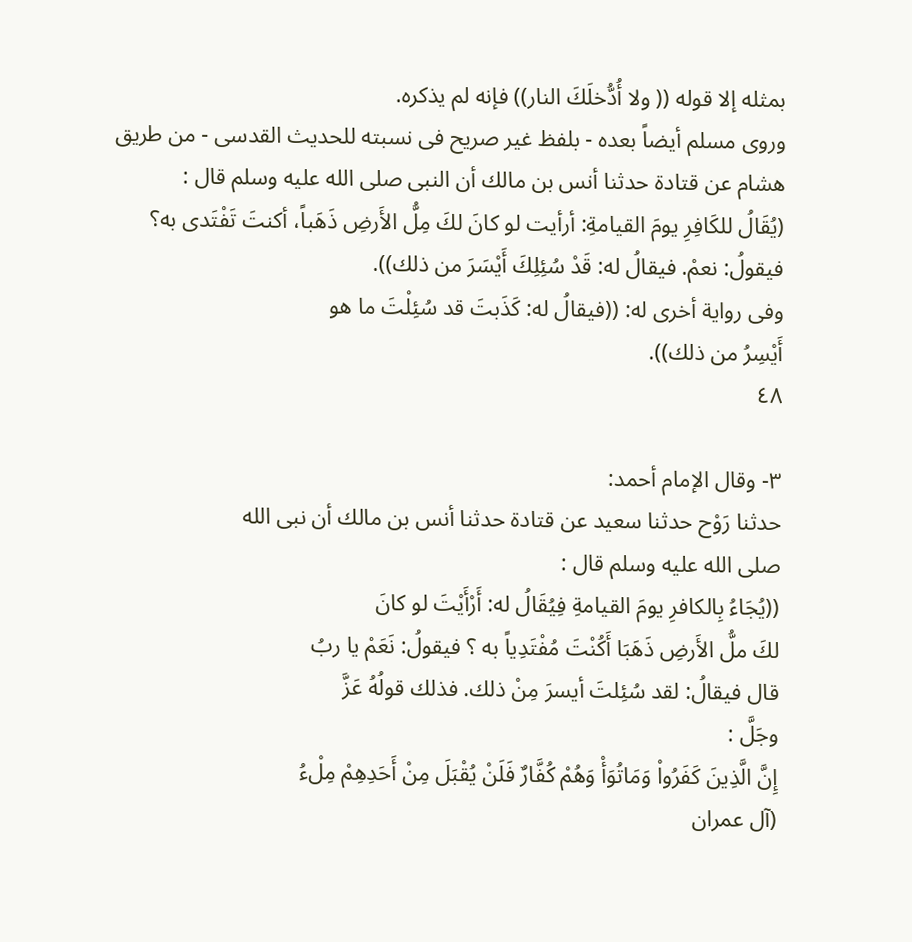بمثله إلا قوله (( ولا أُدُّخلَكَ النار)) فإنه لم يذكره.
وروى مسلم أيضاً بعده - بلفظ غير صريح فى نسبته للحديث القدسى - من طريق
هشام عن قتادة حدثنا أنس بن مالك أن النبى صلى الله عليه وسلم قال :
(يُقَالُ للكَافِرِ يومَ القيامةِ: أرأيت لو كانَ لكَ مِلُّ الأَرضِ ذَهَباً، أكنتَ تَفْتَدى به؟
فيقولُ: نعمْ. فيقالُ له: قَدْ سُئِلِكَ أَيْسَرَ من ذلك)).
وفى رواية أخرى له: ((فيقالُ له: كَذَبتَ قد سُئِلْتَ ما هو
أَيْسِرُ من ذلك)).
٤٨

٣- وقال الإمام أحمد:
حدثنا رَوْح حدثنا سعيد عن قتادة حدثنا أنس بن مالك أن نبى الله
صلى الله عليه وسلم قال :
((يُجَاءُ بِالكافرِ يومَ القيامةِ فِيُقَالُ له: أَرْأَيْتَ لو كانَ
لكَ ملُّ الأَرضِ ذَهَبَا أَكُنْتَ مُفْتَدِياً به ؟ فيقولُ: نَعَمْ يا ربُ
قال فيقالُ: لقد سُئِلتَ أيسرَ مِنْ ذلك. فذلك قولُهُ عَزَّ
وجَلَّ :
إِنَّ الَّذِينَ كَفَرُواْ وَمَاتُوَأْ وَهُمْ كُفَّارٌ فَلَنْ يُقْبَلَ مِنْ أَحَدِهِمْ مِلْءُ
(آل عمران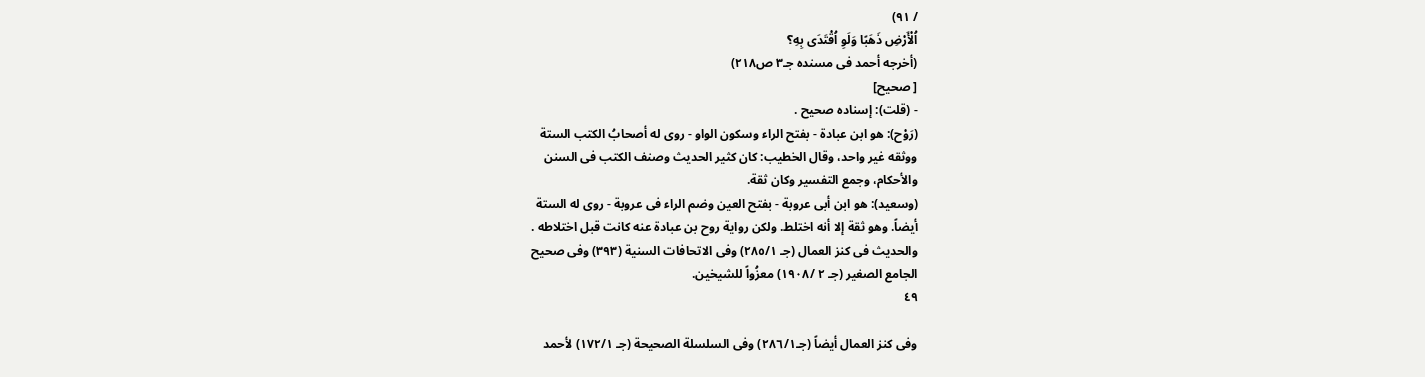/ ٩١)
اُلْأَرْضِ ذَهَبًا وَلَوِ اُقْتَدَى بِهِ؟
(أخرجه أحمد فى مسنده جـ٣ ص٢١٨)
[ صحيح]
- (قلت): إسناده صحيح .
(رَوْح): هو ابن عبادة - بفتح الراء وسكون الواو - روى له أصحابُ الكتب الستة
ووثقه غير واحد، وقال الخطيب: كان كثير الحديث وصنف الكتب فى السنن
والأحكام، وجمع التفسير وكان ثقة.
(وسعيد): هو ابن أبى عروبة - بفتح العين وضم الراء فى عروبة - روى له الستة
أيضاً. وهو ثقة إلا أنه اختلط. ولكن رواية روح بن عبادة عنه كانت قبل اختلاطه .
والحديث فى كنز العمال (جـ ٢٨٥/١) وفى الاتحافات السنية (٣٩٣) وفى صحيح
الجامع الصغير (جـ ٢ /١٩٠٨) معزُواً للشيخين.
٤٩

وفى كنز العمال أيضاً (جـ٢٨٦/١) وفى السلسلة الصحيحة (جـ ١٧٢/١) لأحمد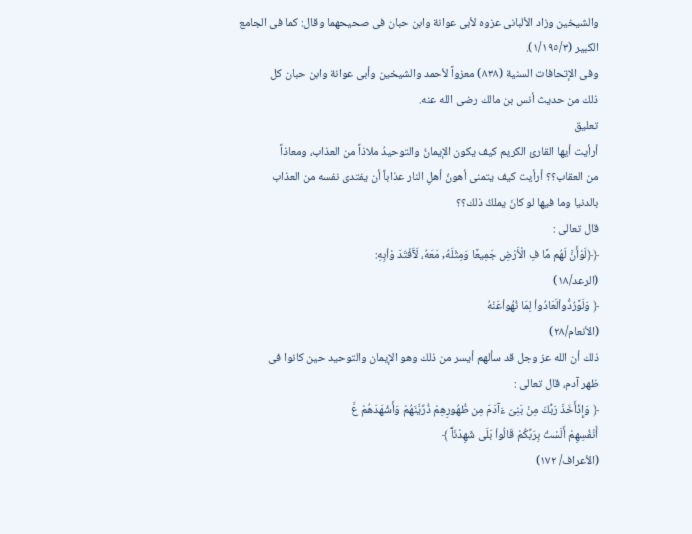والشيخين وزاد الألبانى عزوه لأبى عوانة وابن حبان فى صحيحهما وقال: كما فى الجامع
الكبير (١/١٩٥/٣).
وفى الإتحافات السنية (٨٣٨) معزواً لأحمد والشيخين وأبى عوانة وابن حبان كل
ذلك من حديث أنس بن مالك رضى الله عنه.
تعليق
أرأيت أيها القارئ الكريم كيف يكون الإيمانُ والتوحيدُ ملاذاً من العذاب، ومعاذاً
من العقاب؟؟ أرأيت كيف يتمنى أهونُ أهلِ النار عذاباً أن يفتدى نفسه من العذاب
بالدنيا وما فيها لو كانَ يملكُ ذلك؟؟
قال تعالى :
﴿﴿لَوْأَنَّ لَهُم مَّا فِ الْأَرْضِ جَمِيعًا وَمِثْلَهُ, مَعَهُ، لَآَفْتَدَ وْاْبِهِ:
(الرعد/١٨)
﴿ وَلَوَّرُدُّواْلَعَادُواْ لِمَا نُهُواْعَنْهُ
(الأنعام/٢٨)
ذلك أن الله عز وجل قد سألهم أيسر من ذلك وهو الإيمان والتوحيد حين كانوا فى
ظهر آدم، قال تعالى :
﴿ وَإِذْأَخَذَ رَبُّكَ مِنْ بَنِىّ ءَآدَمَ مِن ظُهُورِهِمْ ذُرِّيَّنَهُمْ وَأَشْهَدَهُمْ عَّ
أَنْفُسِهِمْ أَلَسْتُ بِرَبِّكُمْ قَالُواْ بَلَى شَهِدْنَآَ ﴾
(الأعراف/ ١٧٢)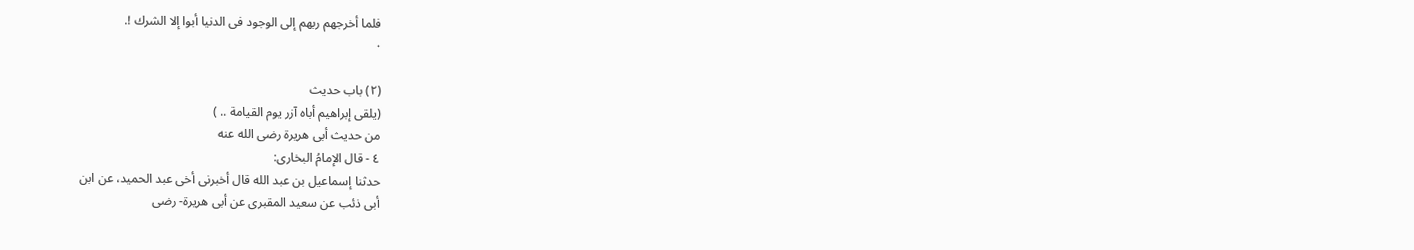فلما أخرجهم ربهم إلى الوجود فى الدنيا أبوا إلا الشرك !.
٠

(٢) باب حديث
(يلقى إبراهيم أباه آزر يوم القيامة .. )
من حديث أبى هريرة رضى الله عنه
٤ - قال الإمامُ البخارى:
حدثنا إسماعيل بن عبد الله قال أخبرنى أخى عبد الحميد، عن ابن
أبى ذئب عن سعيد المقبرى عن أبى هريرة- رضى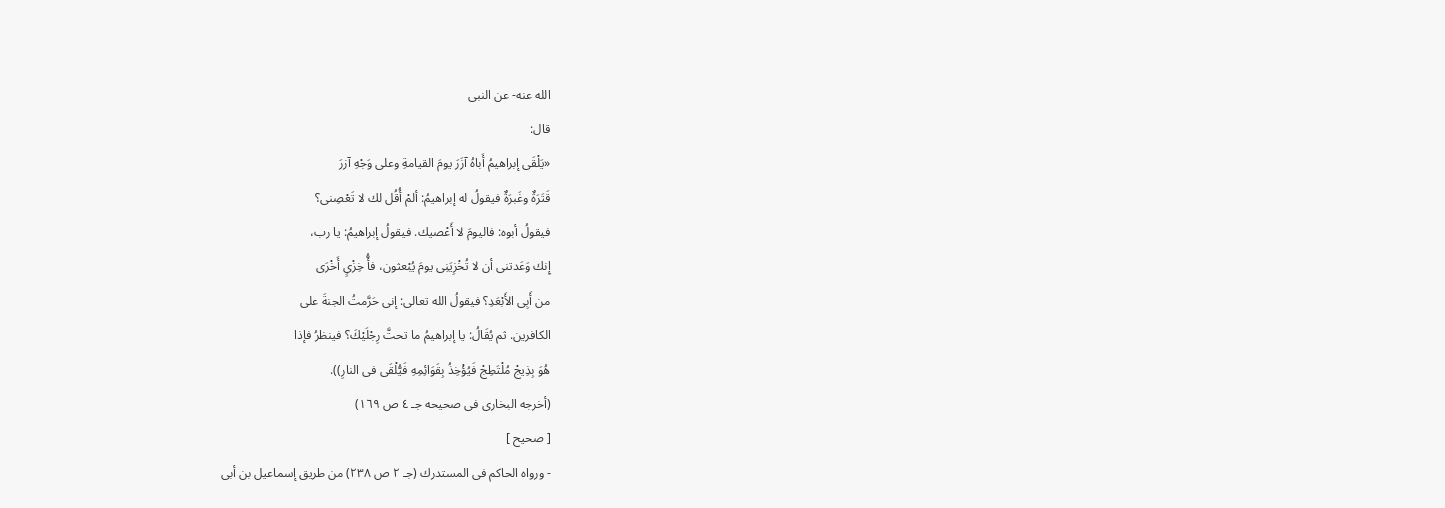الله عنه- عن النبى
قال:
«يَلْقَى إبراهيمُ أَباهُ آزَرَ يومَ القيامةِ وعلى وَجْهِ آزرَ
قَتَرَةٌ وغَبرَةٌ فيقولُ له إبراهيمُ: ألمْ أُقُل لك لا تَعْصِنى؟
فيقولُ أبوه: فاليومَ لا أَعْصيك. فيقولُ إبراهيمُ: يا رب،
إِنك وَعَدتنى أن لا تُخْزِيَنِى يومَ يُبْعثون، فأُّ خِزْىٍ أَخْرَى
من أَبِى الأَبْعَدِ؟ فيقولُ الله تعالى: إنى حَرَّمتُ الجنةَ على
الكافرين. ثم يُقَالُ: يا إبراهيمُ ما تحتَّ رِجْلَيْكَ؟ فينظرُ فإذا
هُوَ بِذِيجْ مُلْتَطِجْ فَيُؤْخِذُ بِقَوَائِمِهِ فَيُّلْقَى فى النارِ)).
(أخرجه البخارى فى صحيحه جـ ٤ ص ١٦٩)
[ صحيح ]
- ورواه الحاكم فى المستدرك (جـ ٢ ص ٢٣٨) من طريق إسماعيل بن أبى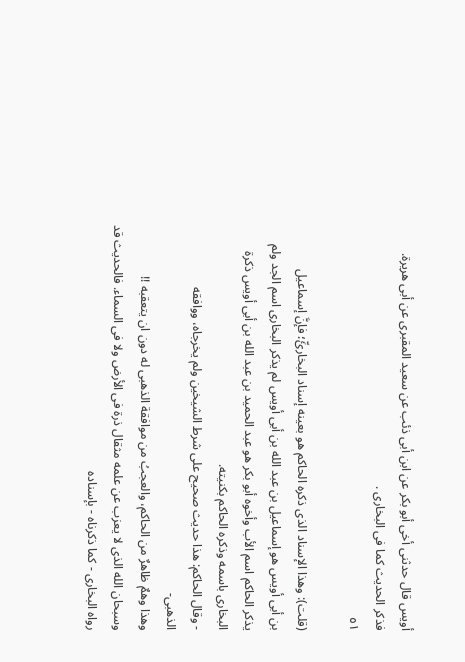أويس قال حدثنى أخى أبو بكر عن ابن أبى ذئب عن سعيد المقبرى عن أبى هريرة.
فذكر الحديث كما فى البخارى .
٥١

(قلت): وهذا الإسناد الذى ذكره الحاكم هو بعينه إسناد البخارئِّ؛ فإنَّ إسماعيل
بن أبى أويس هو إسماعيل بن عبد الله بن أبى أويس لم يذكر البخارى اسم الجد ولم
يذكر الحاكم اسم الأب وأخوه أبو بكر هو عبد الحميد بن عبد الله بن أبى أويس ذكرة
البخارى باسمه وذكره الحاكم بکنیته.
- وقال الحاكم: هذا حديث صحيح على شرط الشيخين ولم يخرجاه، ووافقه
الذهبی-
وهذا وهمٌ ظاهرٌ من الحاكم، والعجبُ من موافقة الذهبى له دون ان يتعقبه !!
وسبحان الله الذى لا يعزب عن علمه مثقال ذرة فى الأرض ولا فى السماء. فالحديث قد
رواه البخارى - كما ذكرناه - بإسناده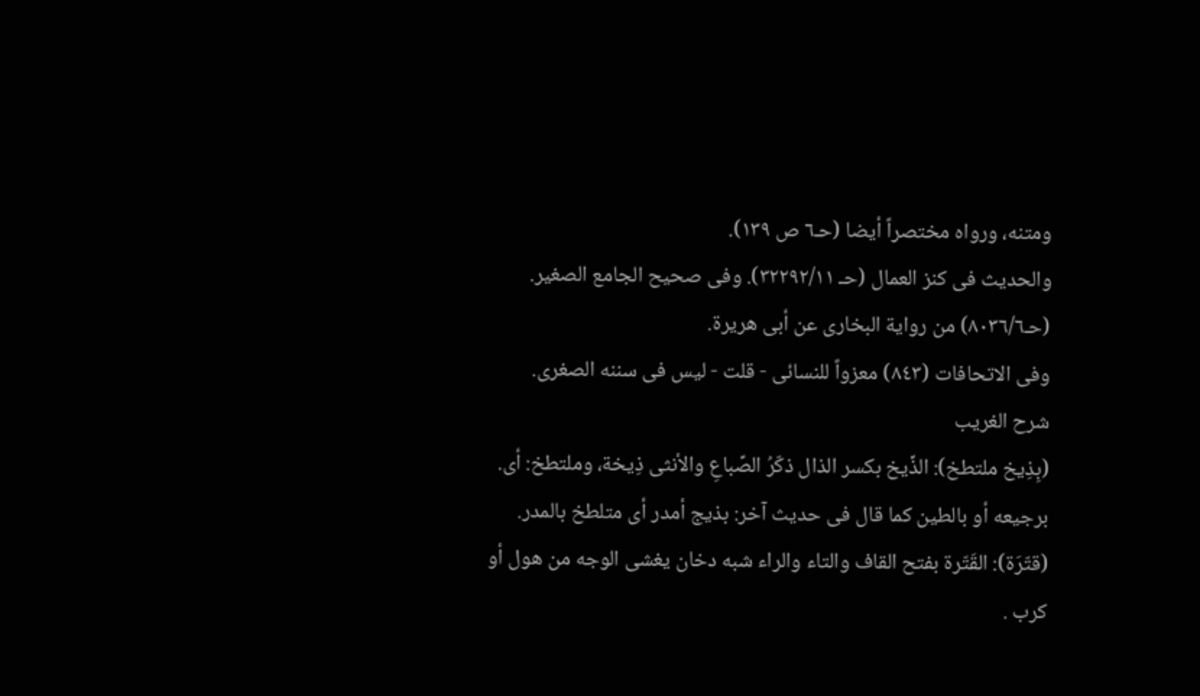ومتنه، ورواه مختصراً أيضا (حـ٦ ص ١٣٩).
والحديث فى كنز العمال (حـ ٣٢٢٩٢/١١). وفى صحيح الجامع الصغير.
(حـ٨٠٣٦/٦) من رواية البخارى عن أبى هريرة.
وفى الاتحافات (٨٤٣) معزواً للنسائى - قلت - ليس فى سننه الصغرى.
شرح الغريب
(بِذِيخ ملتطخ): الذِّيخ بكسر الذال ذكّرُ الصِّباعِ والأنثى ذِيخة، وملتطخ: أى.
برجيعه أو بالطين كما قال فى حديث آخر: بذيج أمدر أى متلطخ بالمدر.
(قتّرَة): القَتّرة بفتح القاف والتاء والراء شبه دخان يغشى الوجه من هول أو
کرب .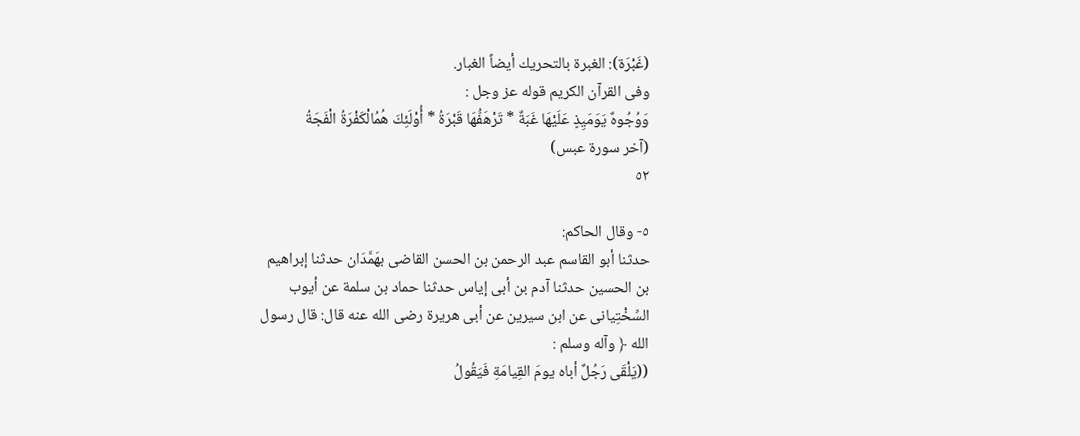(غَبْرَة): الغبرة بالتحريك أيضاً الغبار.
وفى القرآن الكريم قوله عز وجل :
وَوُجُوهٌ يَوَمَيِذٍ عَلَيْهَا غَبَةٌ * تَرْهَفُّهَا قَبْرَةُ * أُوْلَئِكَ هُمُالْكَفْرَةُ الْفَجَةُ
(آخر سورة عبس)
٥٢

٥- وقال الحاكم:
حدثنا أبو القاسم عبد الرحمن بن الحسن القاضى بهَمَّدَان حدثنا إبراهيم
بن الحسين حدثنا آدم بن أبى إياس حدثنا حماد بن سلمة عن أيوب
السِّخْتِيانى عن ابن سيرين عن أبى هريرة رضى الله عنه قال: قال رسول
الله ﴿ وآله وسلم :
((يَلْقَى رَجُلٌ أباه يومَ القِيامَةِ فَيَقُولُ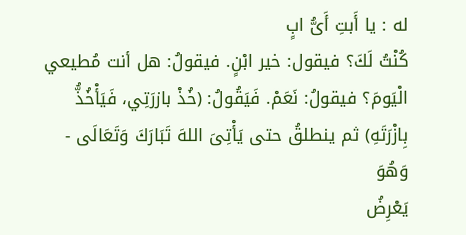له : يا أَبتِ أَىُّ ابٍ
كُنْتُ لَكَ؟ فيقول: خير ابْنٍ. فيقولُ: هل أنت مُطيعي
الْيَومَ؟ فيقولُ: نَعَمْ. فَيَقُولُ: (خُذْ بازرَتِي، فَيَأْخُذُّ
بِازْرَتَهِ) ثم ينطلقُ حتى يَأْتِىَ اللهَ تَبَارَكَ وَتَعَالَى - وَهُوَ
يَعْرِضُ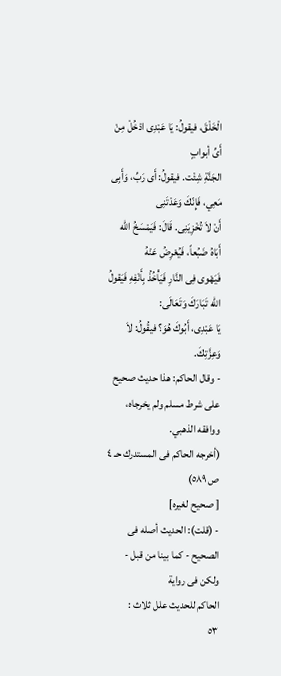الْخَلْقَ، فيقولُ: يَا عَبْدِى ادْخُلْ مِنْ أَىِّ أبوابٍ
الجَنَّةِ شِئْت. فيقولُ: أَى رَبِّ، وَأَبِى مَعِي، فَإِنّكَ وَعَدْتَنِى
أَنْ لاَ تُخْزِيَنِى. قَالَ: فَيَمْسَخُ الله أَبَاهُ ضَبُعاً، فَيُعْرِضُ عَنْهُ
فَيَهْوى فِى النَّارِ فَيَأْخُذُ بِأَنْفِهِ فَيَقولُ الله تَبَارَكَ وَتَعَالَى:
يَا عَبْدِى، أَبُوكَ هُوَ؟ فيقُولُ: لاَ وَعِزَّتِكَ.
- وقال الحاكم: هذا حديث صحيح على شرط مسلم ولم يخرجاه،
ووافقه الذهبي.
(أخرجه الحاكم فى المستدرك حـ ٤ ص ٥٨٩)
[ صحيح لغيره]
- (قلت): الحديث أصله فى الصحيح - كما بينا من قبل - ولكن فى رواية
الحاكم للحديث علل ثلاث :
٥٣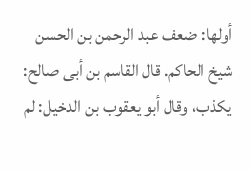أولها: ضعف عبد الرحمن بن الحسن شيخ الحاكم. قال القاسم بن أبى صالح:
يكذب، وقال أبو يعقوب بن الدخيل: لم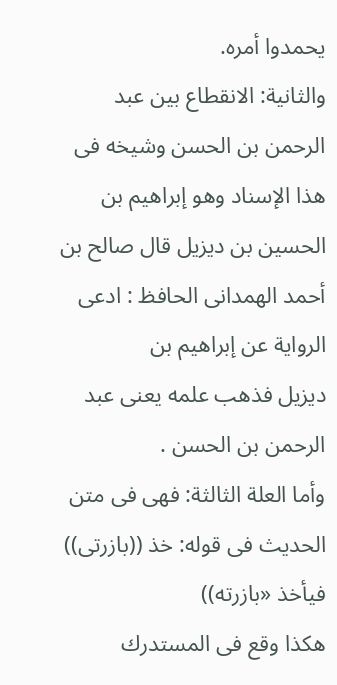يحمدوا أمره.
والثانية: الانقطاع بين عبد الرحمن بن الحسن وشيخه فى هذا الإسناد وهو إبراهيم بن
الحسين بن ديزيل قال صالح بن أحمد الهمدانى الحافظ : ادعى الرواية عن إبراهيم بن
ديزيل فذهب علمه يعنى عبد الرحمن بن الحسن .
وأما العلة الثالثة: فهى فى متن الحديث فى قوله: خذ ((بازرتى)) فيأخذ «بازرته))
هكذا وقع فى المستدرك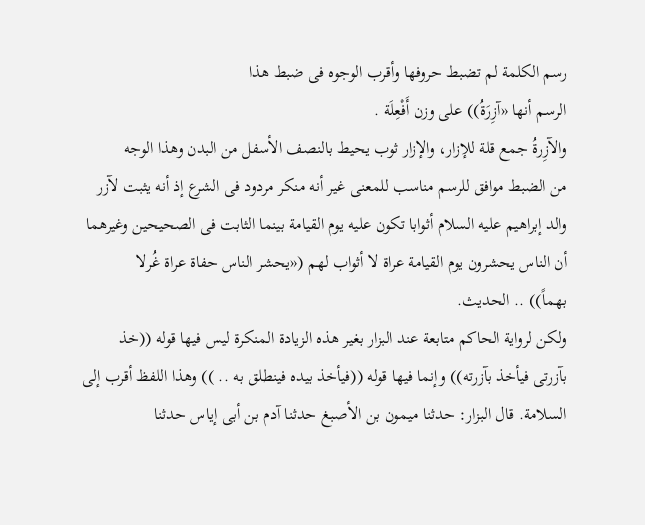رسم الكلمة لم تضبط حروفها وأقرب الوجوه فى ضبط هذا
الرسم أنها «آزِرَةُ)) على وزن أَفْعِلَة .
والآزِرةُ جمع قلة للإزار، والإزار ثوب يحيط بالنصف الأسفل من البدن وهذا الوجه
من الضبط موافق للرسم مناسب للمعنى غير أنه منكر مردود فى الشرع إذ أنه يثبت لآزر
والد إبراهيم عليه السلام أثوابا تكون عليه يوم القيامة بينما الثابت فى الصحيحين وغيرهما
أن الناس يحشرون يوم القيامة عراة لا أثواب لهم («يحشر الناس حفاة عراة غُرلا
بهماً)) .. الحديث.
ولكن لرواية الحاكم متابعة عند البزار بغير هذه الزيادة المنكرة ليس فيها قوله ((خذ
بآزرتى فيأخذ بآزرته)) وإنما فيها قوله ((فيأخذ بيده فينطلق به .. )) وهذا اللفظ أقرب إلى
السلامة. قال البزار: حدثنا ميمون بن الأصبغ حدثنا آدم بن أبى إياس حدثنا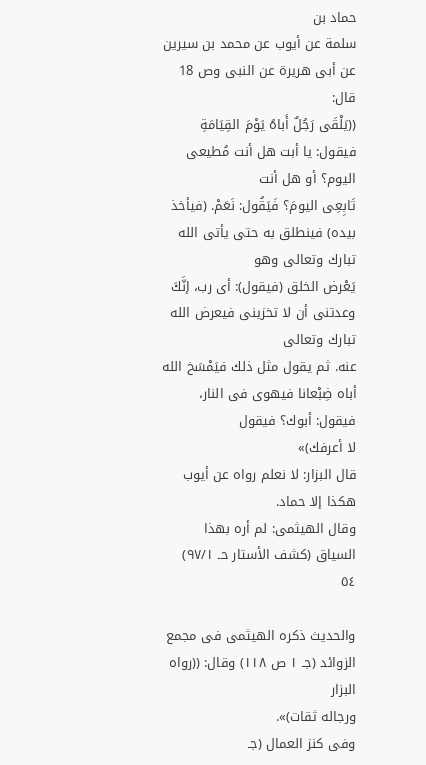حماد بن
سلمة عن أيوب عن محمد بن سيرين عن أبى هريرة عن النبى وص 18 قال:
((يَلْقَى رَجُلٌ أَباهُ يَوْمَ القِيَامَةِ فيقول: يا أبت هل أنت مُطيعى اليوم؟ أو هل أنت
تَابِعِى اليومَ؟ فَيَقُول: نَعَمْ. (فيأخذ بيده) فينطلق به حتى يأتى الله تبارك وتعالى وهو
يَعْرض الخلق (فيقول): أى رب، إنَّكَ وعدتنى أن لا تخزينى فيعرض الله تبارك وتعالى
عنه. ثم يقول مثل ذلك فيَمْسَخ الله أباه ضِبْعانا فيهوى فى النار، فيقول: أبوك؟ فيقول
لا أعرفك)»
قال البزار: لا نعلم رواه عن أيوب هكذا إلا حماد.
وقال الهيثمى: لم أره بهذا السياق (كشف الأستار حـ ٩٧/١)
٥٤

والحديث ذكره الهيثمى فى مجمع الزوائد (جـ ١ ص ١١٨) وقال: ((رواه البزار
ورجاله ثقات)».
وفى كنز العمال (جـ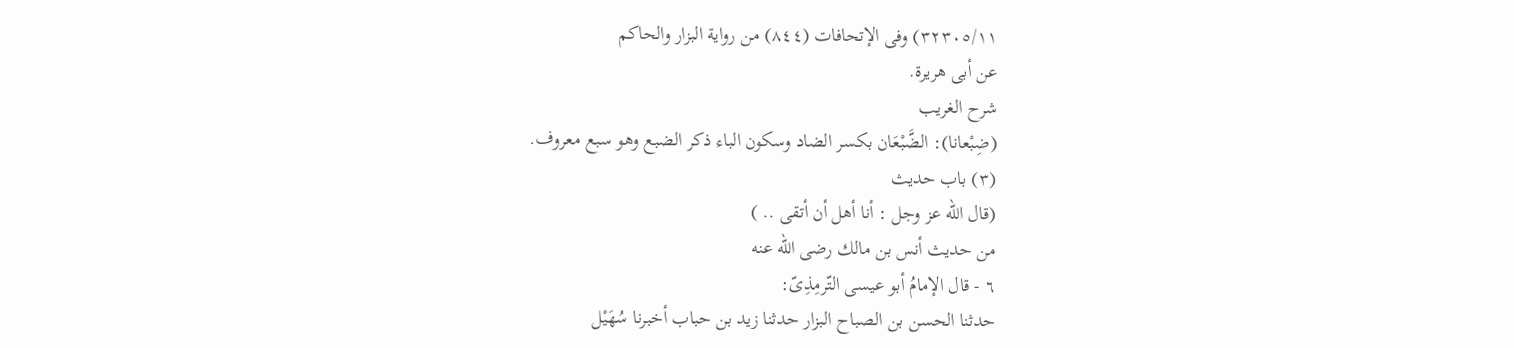٣٢٣٠٥/١١) وفى الإتحافات (٨٤٤) من رواية البزار والحاكم
عن أبى هريرة.
شرح الغريب
(ضِبْعانا): الضَّبْعَان بكسر الضاد وسكون الباء ذكر الضبع وهو سبع معروف.
(٣) باب حديث
(قال الله عز وجل : أنا أهل أن أتقى .. )
من حديث أنس بن مالك رضى الله عنه
٦ - قال الإمامُ أبو عيسى التّرمِذِىّ:
حدثنا الحسن بن الصباح البزار حدثنا زيد بن حباب أخبرنا سُهَيْل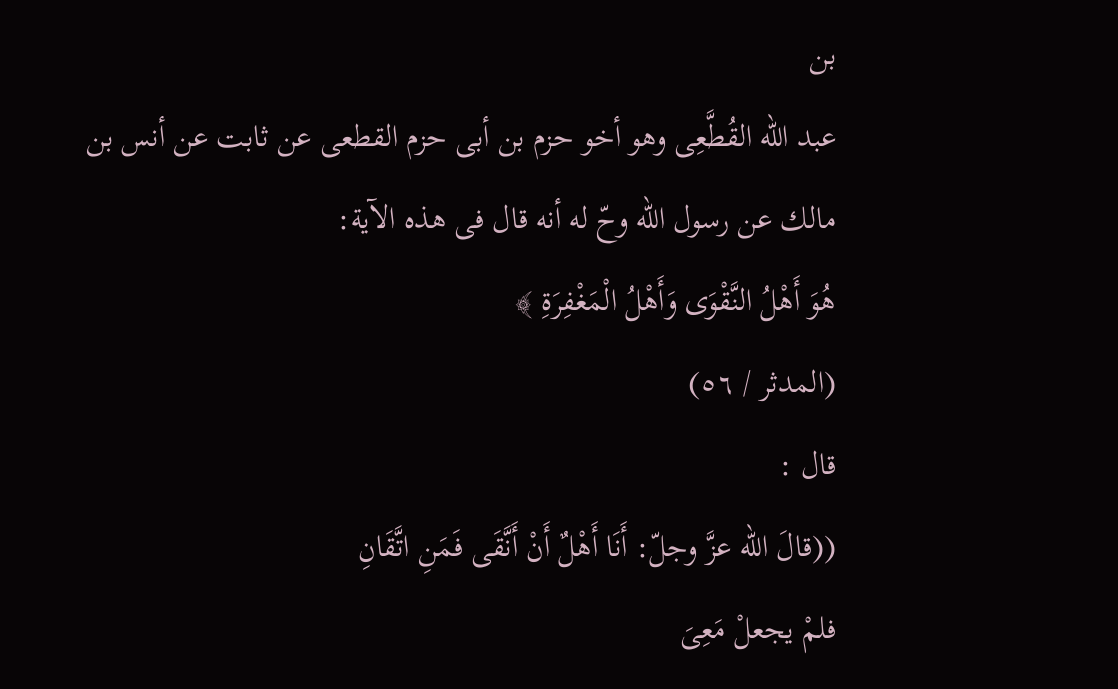بن
عبد الله القُطَّعِى وهو أخو حزم بن أبى حزم القطعى عن ثابت عن أنس بن
مالك عن رسول الله وحّ له أنه قال فى هذه الآية:
هُوَ أَهْلُ النَّقْوَى وَأَهْلُ الْمَغْفِرَةِ ﴾
(المدثر / ٥٦)
قال :
((قالَ الله عزَّ وجلّ: أَنَا أَهْلٌ أَنْ أَنَّقَى فَمَنِ اتَّقَانِ
فلمْ يجعلْ مَعِىَ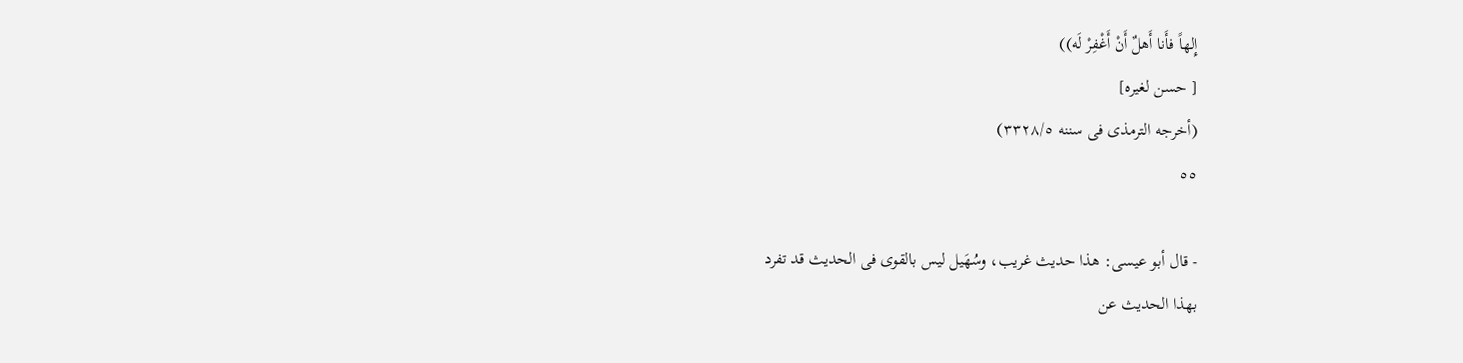إِلهاً فأَنا أَهلٌ أَنْ أَغْفِرْ لَه))
[ حسن لغيره]
(أخرجه الترمذى فى سننه ٣٣٢٨/٥)
٥٥

- قال أبو عيسى: هذا حديث غريب، وسُهَيل ليس بالقوى فى الحديث قد تفرد
بهذا الحديث عن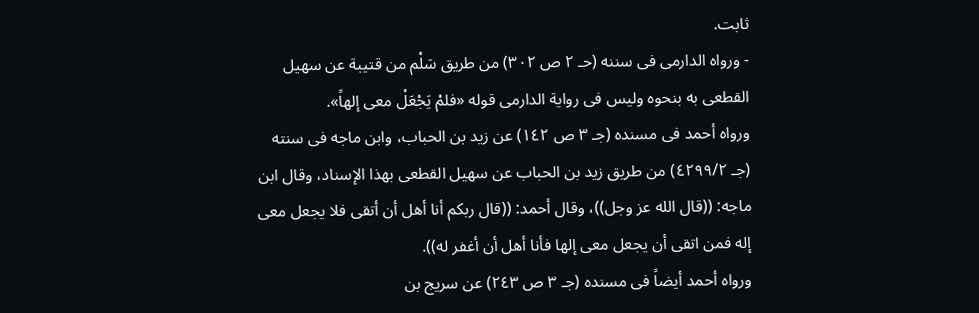ثابت.
- ورواه الدارمى فى سننه (حـ ٢ ص ٣٠٢) من طريق سَلْم من قتيبة عن سهيل
القطعى به بنحوه وليس فى رواية الدارمى قوله «فلمْ يَجْعَلْ معى إلهاً».
ورواه أحمد فى مسنده (جـ ٣ ص ١٤٢) عن زيد بن الحباب، وابن ماجه فى سنته
(جـ ٤٢٩٩/٢) من طريق زيد بن الحباب عن سهيل القطعى بهذا الإسناد، وقال ابن
ماجه: ((قال الله عز وجل))، وقال أحمد: ((قال ربكم أنا أهل أن أتقى فلا يجعل معى
إله فمن اتقى أن يجعل معى إلها فأنا أهل أن أغفر له)).
ورواه أحمد أيضاً فى مسنده (جـ ٣ ص ٢٤٣) عن سريج بن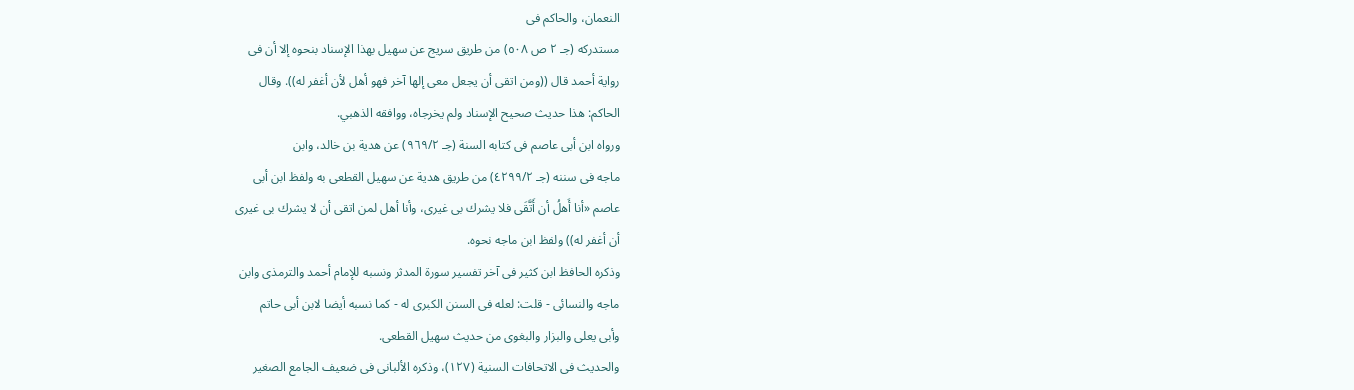النعمان، والحاكم فى
مستدركه (جـ ٢ ص ٥٠٨) من طريق سريج عن سهيل بهذا الإسناد بنحوه إلا أن فى
رواية أحمد قال ((ومن اتقى أن يجعل معى إلها آخر فهو أهل لأن أغفر له)). وقال
الحاكم: هذا حديث صحيح الإسناد ولم يخرجاه، ووافقه الذهبي.
ورواه ابن أبى عاصم فى كتابه السنة (جـ ٩٦٩/٢) عن هدية بن خالد، وابن
ماجه فى سننه (جـ ٤٢٩٩/٢) من طريق هدية عن سهيل القطعى به ولفظ ابن أبى
عاصم «أنا أَهلُ أن أَتَّقَى فلا يشرك بى غيرى، وأنا أهل لمن اتقى أن لا يشرك بی غیری
أن أغفر له)) ولفظ ابن ماجه نحوه.
وذكره الحافظ ابن كثير فى آخر تفسير سورة المدثر ونسبه للإمام أحمد والترمذى وابن
ماجه والنسائى - قلت: لعله فى السنن الكبرى له - كما نسبه أيضا لابن أبى حاتم
وأبى يعلى والبزار والبغوى من حديث سهيل القطعى.
والحديث فى الاتحافات السنية (١٢٧)، وذكره الألبانى فى ضعيف الجامع الصغير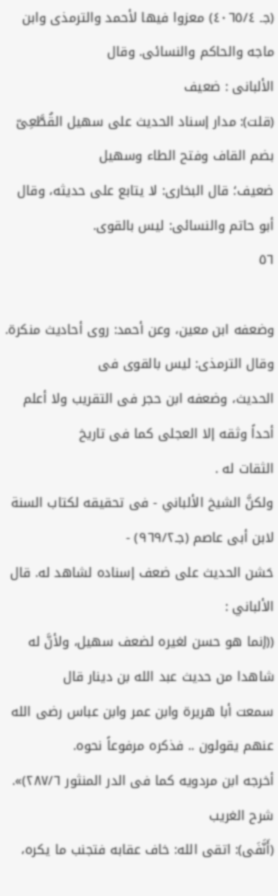(جـ ٤٠٦٥/٤) معزوا فيها لأحمد والترمذى وابن ماجه والحاكم والنسائى. وقال
الألبانى : ضعيف
(قلت): مدار إسناد الحديث على سهيل القُطَّعِىّ بضم القاف وفتح الطاء وسهيل
ضعيف؛ قال البخارى: لا يتابع على حديثه، وقال أبو حاتم والنسائى: ليس بالقوى.
٥٦

وضعفه ابن معين، وعن أحمد: روى أحاديث منكرة. وقال الترمذى: ليس بالقوى فى
الحديث، وضعفه ابن حجر فى التقريب ولا أعلم أحداً وثقه إلا العجلى كما فى تاريخ
الثقات له .
ولكنَّ الشيخ الألباني - فى تحقيقه لكتاب السنة لابن أبى عاصم (جـ٩٦٩/٢) -
حَشن الحديث على ضعف إسناده لشاهد له. قال الألباني :
((إنما هو حسن لغيره لضعف سهيل، ولأنَّ له شاهدا من حديث عبد الله بن دينار قال
سمعت أبا هريرة وابن عمر وابن عباس رضى الله عنهم يقولون .. فذكره مرفوعاً نحوه.
أخرجه ابن مردويه كما فى الدر المنثور ٢٨٧/٦)».
شرح الغريب
(أَنَّفَى): اتقى الله: خاف عقابه فتجنب ما يكره،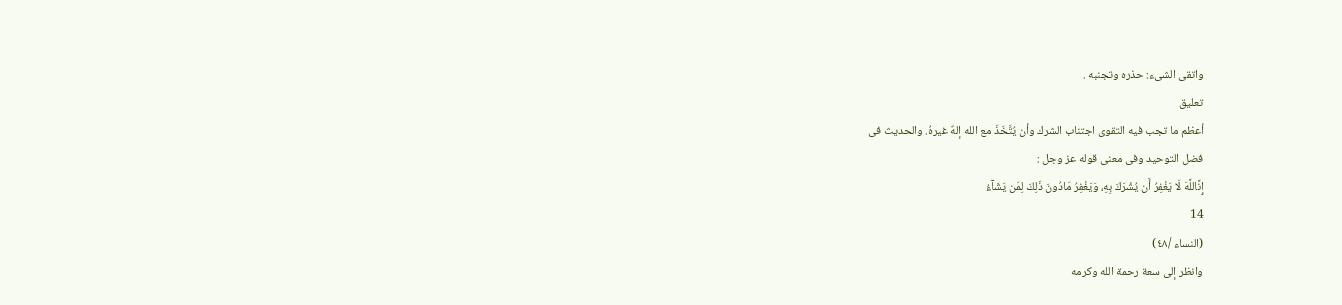واتقى الشىء: حذره وتجنبه .
تعليق
أعظم ما تجب فيه التقوى اجتناب الشرك وأن يُتَّخَذَ مع الله إلهٌ غيرهُ. والحديث فى
فضل التوحيد وفى معنى قوله عز وجل :
إِنَّاللَّهَ لَا يَغْفِرُ أَن يُشْرَكَ بِهِ، وَيَغْفِرُ مَادُونَ ذَلِكَ لِمَن يَشَآءُ
14
(النساء /٤٨)
وانظر إلى سعة رحمة الله وكرمه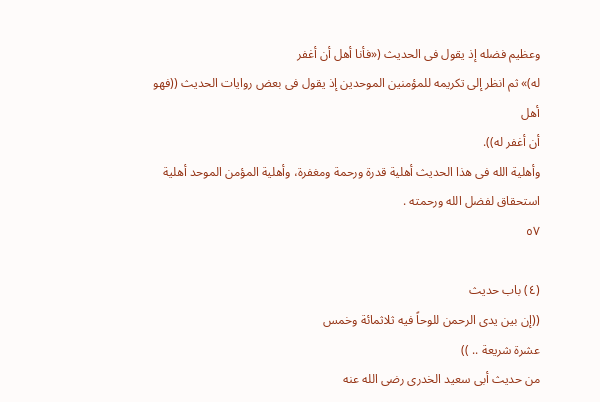وعظيم فضله إذ يقول فى الحديث («فأنا أهل أن أغفر
له)» ثم انظر إلى تكريمه للمؤمنين الموحدين إذ يقول فى بعض روايات الحديث ((فهو أهل
أن أغفر له)).
وأهلية الله فى هذا الحديث أهلية قدرة ورحمة ومغفرة، وأهلية المؤمن الموحد أهلية
استحقاق لفضل الله ورحمته .
٥٧

(٤) باب حدیث
((إن بين يدى الرحمن للوحاً فيه ثلاثمائة وخمس
عشرة شريعة .. ))
من حديث أبى سعيد الخدرى رضى الله عنه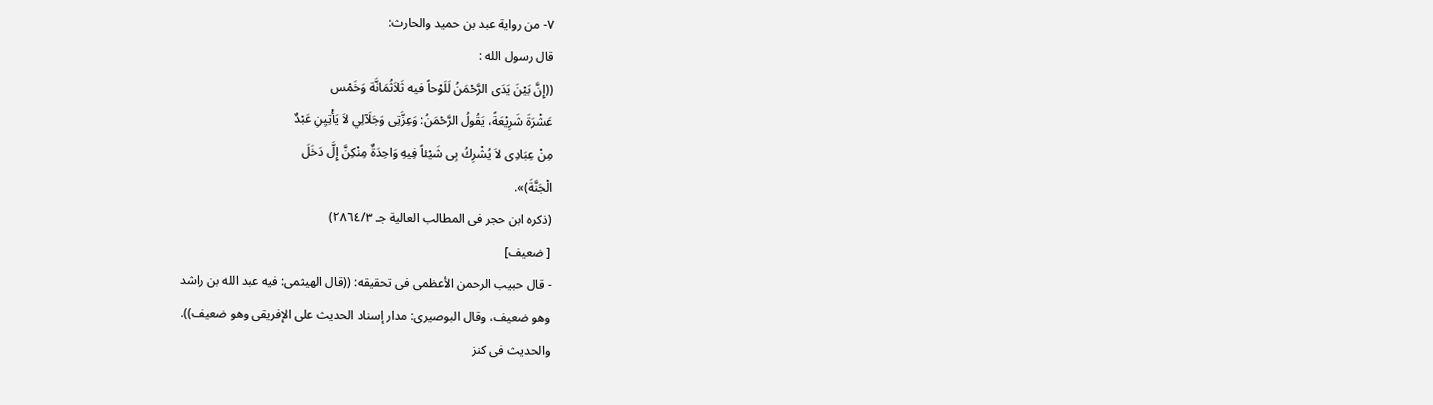٧- من رواية عبد بن حميد والحارث:
قال رسول الله :
((إِنَّ بَيْنَ يَدَى الرَّحْمَنُ لَلَوْحاً فيه ثَلاَثُمَانَّة وَخَمْس
عَشْرَةَ شَرِيْعَةً، يَقُولُ الرَّحْمَنُ: وَعِزَّتِى وَجَلَآلِي لاَ يَأْتِيِنِ عَبْدٌ
مِنْ عِبَادِى لاَ يُشْرِكُ بِى شَيْئاً فِيهِ وَاحِدَةٌ مِنْكِنَّ إِلَّ دَخَلَ
الْجَنَّةَ)».
(ذكره ابن حجر فى المطالب العالية جـ ٢٨٦٤/٣)
[ ضعيف]
- قال حبيب الرحمن الأعظمى فى تحقيقه: ((قال الهيثمى: فيه عبد الله بن راشد
وهو ضعيف، وقال البوصيرى: مدار إسناد الحديث على الإفريقى وهو ضعيف)).
والحديث فى كنز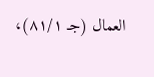العمال (جـ ٨١/١)،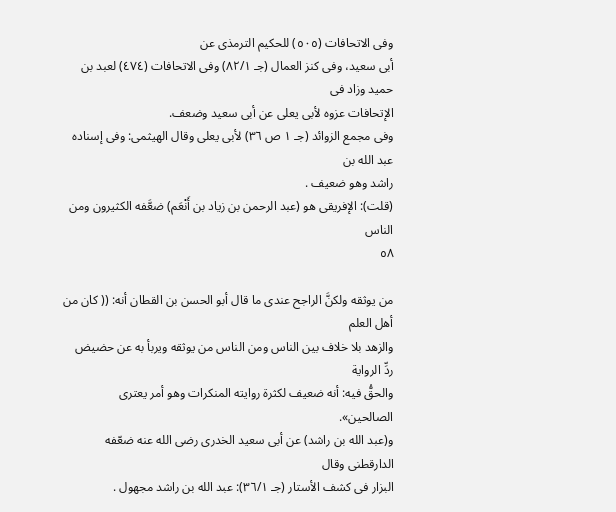وفى الاتحافات (٥٠٥) للحكيم الترمذى عن
أبى سعيد، وفى كنز العمال (جـ ٨٢/١) وفى الاتحافات (٤٧٤) لعبد بن حميد وزاد فى
الإتحافات عزوه لأبى يعلى عن أبى سعيد وضعف.
وفى مجمع الزوائد (جـ ١ ص ٣٦) لأبى يعلى وقال الهيثمى: وفى إسناده عبد الله بن
راشد وهو ضعيف .
(قلت): الإفريقى هو (عبد الرحمن بن زياد بن أَنْعَم) ضعَّفه الكثيرون ومن الناس
٥٨

من يوثقه ولكنَّ الراجح عندى ما قال أبو الحسن بن القطان أنه: (( كان من أهل العلم
والزهد بلا خلاف بين الناس ومن الناس من يوثقه ويربأ به عن حضيض ردِّ الرواية
والحقُّ فيه: أنه ضعيف لكثرة روايته المنكرات وهو أمر يعترى الصالحين».
و(عبد الله بن راشد) عن أبى سعيد الخدرى رضى الله عنه ضعّفه الدارقطنى وقال
البزار فى كشف الأستار (جـ ٣٦/١): عبد الله بن راشد مجهول .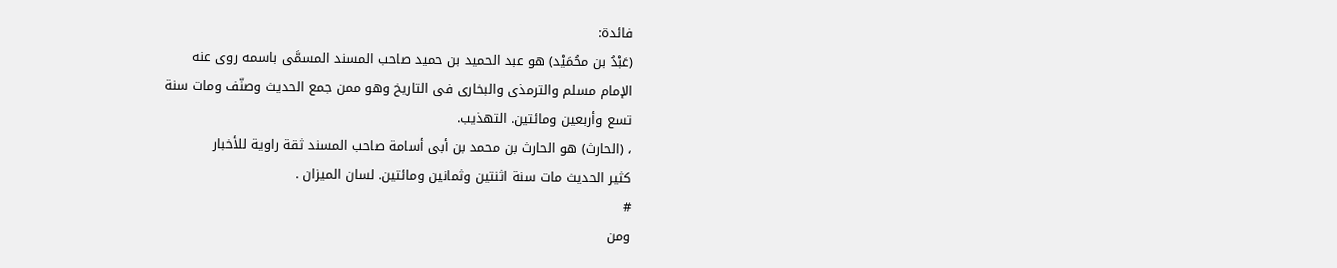فائدة:
(عَبْدُ بن محُمَيْد) هو عبد الحميد بن حميد صاحب المسند المسمَّى باسمه روى عنه
الإمام مسلم والترمذى والبخارى فى التاريخ وهو ممن جمع الحديث وصنّف ومات سنة
تسع وأربعين ومائتين. التهذيب.
، (الحارث) هو الحارث بن محمد بن أبى أسامة صاحب المسند ثقة راوية للأخبار
كثير الحديث مات سنة اثنتين وثمانين ومائتين. لسان الميزان .
#
ومن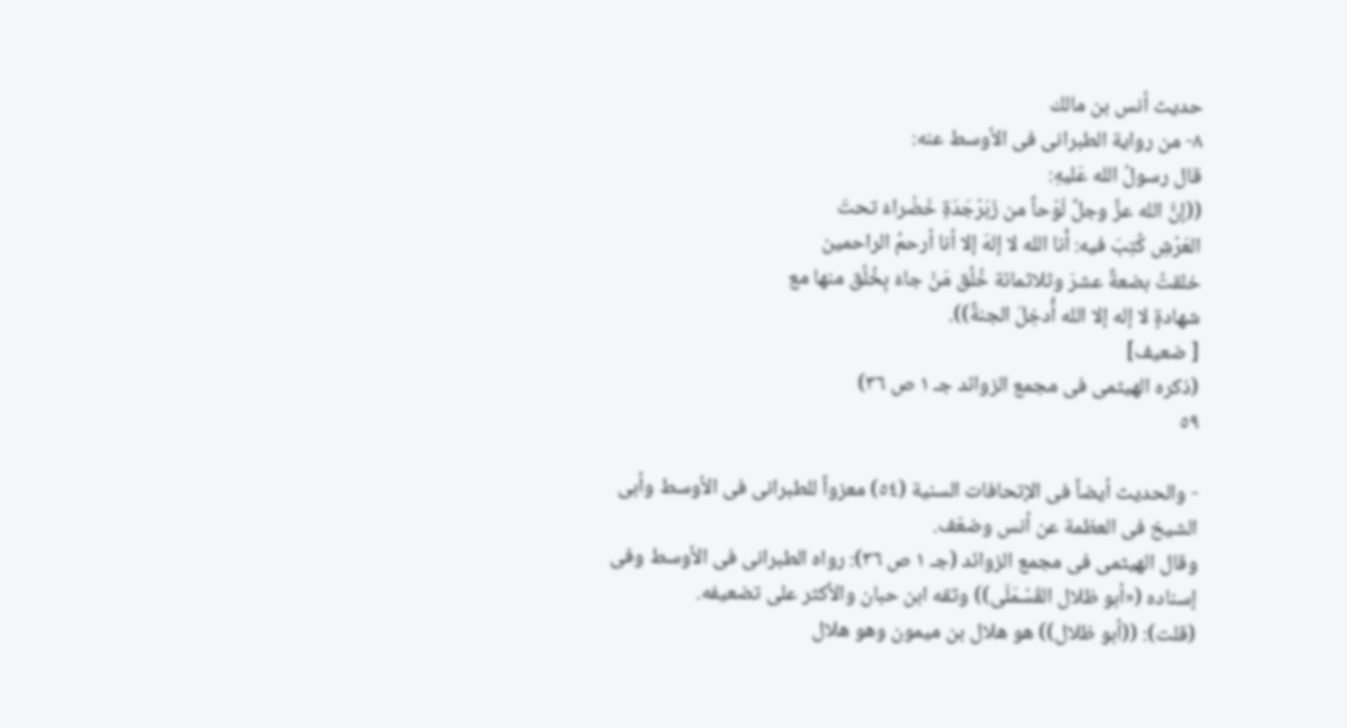حديث أنس بن مالك
٨- من رواية الطبرانى فى الأوسط عنه:
قال رسولُ الله عَليهِ:
((إنَّ الله عزَّ وجلَّ لَوْحاً من زَبَرْجَدَةِ خَضْراءَ تحتَ
العَرْشِ كُتِبَ فيه: أَنا الله لا إلهَ إلا أنا أرحمُ الراحمين
خلقتُ بضعةً عشرَ وثلاثمائة خُلُق مَنْ جاءَ بِخُلُق منها مع
شهادةٍ لا إله إلا الله أُدخِلَ الجنةً)).
[ ضعيف]
(ذكره الهيثمى فى مجمع الزوائد جـ ١ ص ٣٦)
٥٩

- والحديث أيضاً فى الإتحافات السنية (٥٤) معزواً للطبرانى فى الأوسط وأبى
الشيخ فى العظمة عن أنس وضعّف.
وقال الهيثمى فى مجمع الزوائد (جـ ١ ص ٣٦): رواه الطبرانى فى الأوسط وفى
إسناده («أبو ظلال القَسْمَلَى)) وثقه ابن حبان والأكثر على تضعيفه.
(قلت): ((أبو ظلال)) هو هلال بن ميمون وهو هلال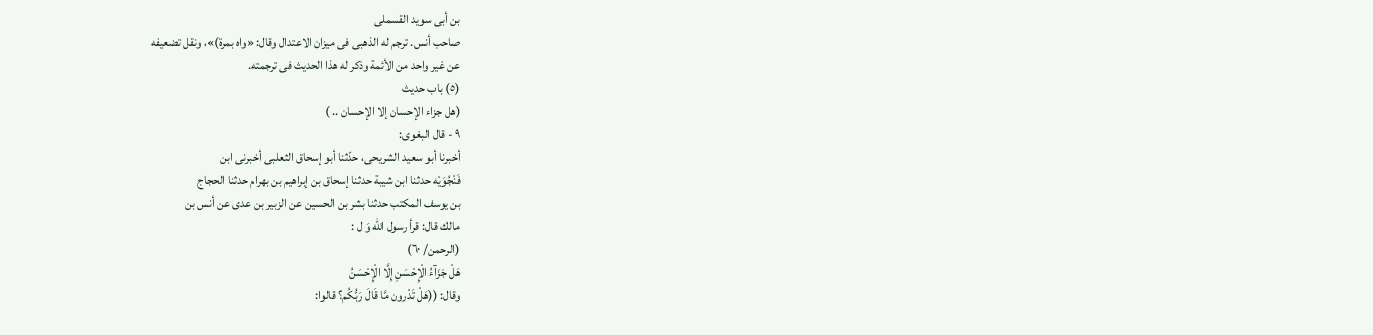بن أبى سويد القسملى
صاحب أنس. ترجم له الذهبى فى ميزان الاعتدال وقال: «واه بمرة)»، ونقل تضعيفه
عن غير واحد من الأئمة وذكر له هذا الحديث فى ترجمته.
(٥) باب حدیث
(هل جزاء الإحسان إلا الإحسان .. )
٩ - قال البغوى:
أخبرنا أبو سعيد الشريحى، حدّثنا أبو إسحاق الثعلبى أخبرنى ابن
فَنْجُوَيْه حدثنا ابن شيبة حدثنا إسحاق بن إبراهيم بن بهرام حدثنا الحجاج
بن يوسف المكتب حدثنا بشر بن الحسين عن الزبير بن عدى عن أنس بن
مالك قال: قرأ رسول الله وَ ل :
(الرحمن/ ٦٠)
هَلْ جَزَآءُ الْإِحْسَنِ إِلَّا الْإِحْسَنُ
وقال: ((هَلْ تَدْرون مَّا قَالَ رَبُّكُم؟ قالوا: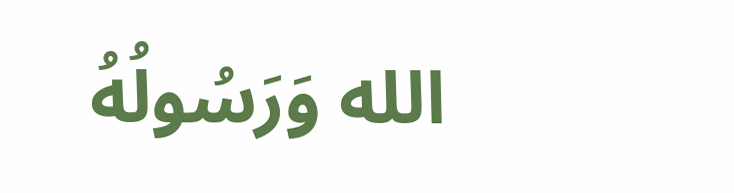الله وَرَسُولُهُ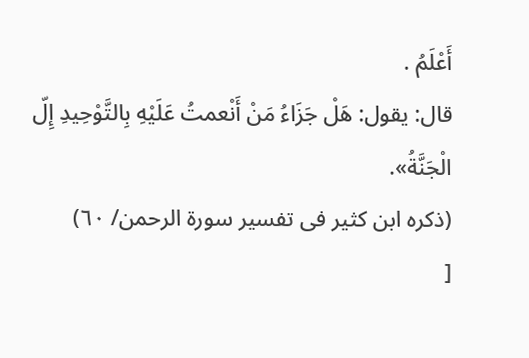أَعْلَمُ .
قال: يقول: هَلْ جَزَاءُ مَنْ أَنْعمتُ عَلَيْهِ بِالتَّوْحِيدِ إِلّ
الْجَنَّةُ».
(ذكره ابن كثير فى تفسير سورة الرحمن/ ٦٠)
[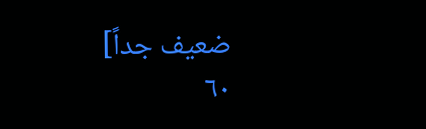ضعيف جداً]
٦٠